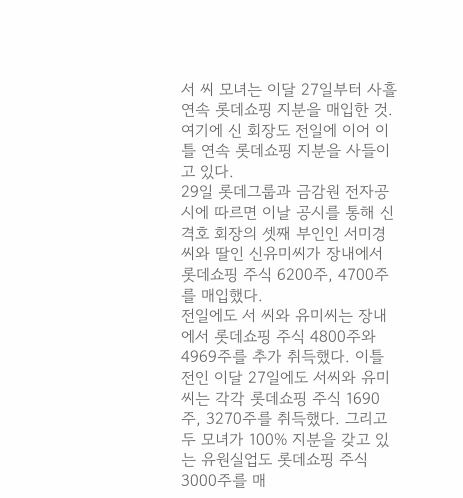서 씨 모녀는 이달 27일부터 사흘연속 롯데쇼핑 지분을 매입한 것.
여기에 신 회장도 전일에 이어 이틀 연속 롯데쇼핑 지분을 사들이고 있다.
29일 롯데그룹과 금감원 전자공시에 따르면 이날 공시를 통해 신격호 회장의 셋째 부인인 서미경씨와 딸인 신유미씨가 장내에서 롯데쇼핑 주식 6200주, 4700주를 매입했다.
전일에도 서 씨와 유미씨는 장내에서 롯데쇼핑 주식 4800주와 4969주를 추가 취득했다. 이틀전인 이달 27일에도 서씨와 유미씨는 각각 롯데쇼핑 주식 1690주, 3270주를 취득했다. 그리고 두 모녀가 100% 지분을 갖고 있는 유원실업도 롯데쇼핑 주식 3000주를 매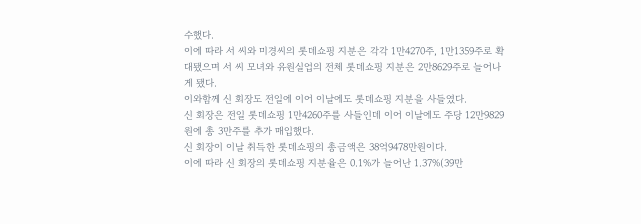수했다.
이에 따라 서 씨와 미경씨의 롯데쇼핑 지분은 각각 1만4270주, 1만1359주로 확대됐으며 서 씨 모녀와 유원실업의 전체 롯데쇼핑 지분은 2만8629주로 늘어나게 됐다.
이와함께 신 회장도 전일에 이어 이날에도 롯데쇼핑 지분을 사들였다.
신 회장은 전일 롯데쇼핑 1만4260주를 사들인데 이어 이날에도 주당 12만9829원에 총 3만주를 추가 매입했다.
신 회장이 이날 취득한 롯데쇼핑의 총금액은 38억9478만원이다.
이에 따라 신 회장의 롯데쇼핑 지분율은 0.1%가 늘어난 1.37%(39만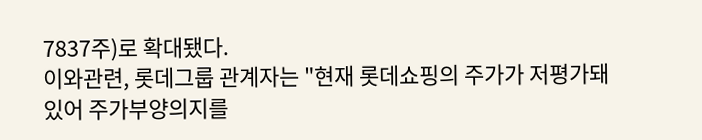7837주)로 확대됐다.
이와관련, 롯데그룹 관계자는 "현재 롯데쇼핑의 주가가 저평가돼 있어 주가부양의지를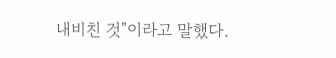내비친 것"이라고 말했다.